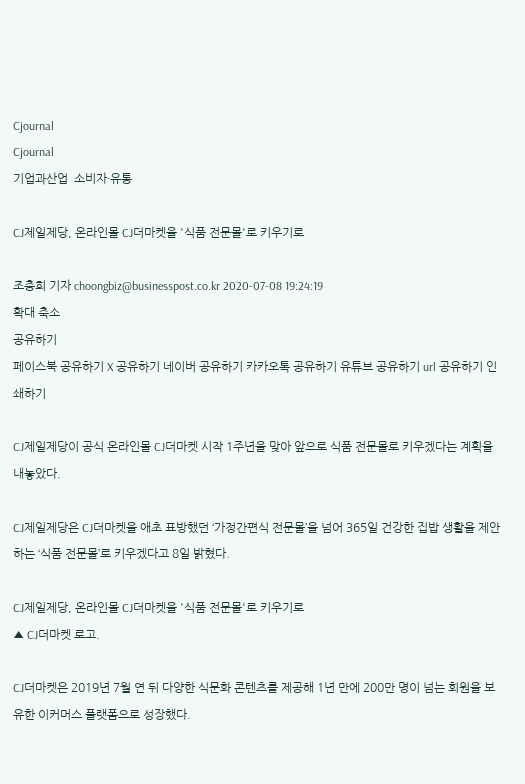Cjournal
Cjournal
기업과산업  소비자·유통

CJ제일제당, 온라인몰 CJ더마켓을 '식품 전문몰'로 키우기로

조충희 기자 choongbiz@businesspost.co.kr 2020-07-08 19:24:19
확대 축소
공유하기
페이스북 공유하기 X 공유하기 네이버 공유하기 카카오톡 공유하기 유튜브 공유하기 url 공유하기 인쇄하기

CJ제일제당이 공식 온라인몰 CJ더마켓 시작 1주년을 맞아 앞으로 식품 전문몰로 키우겠다는 계획을 내놓았다.

CJ제일제당은 CJ더마켓을 애초 표방했던 ‘가정간편식 전문몰’을 넘어 365일 건강한 집밥 생활을 제안하는 ‘식품 전문몰’로 키우겠다고 8일 밝혔다.

CJ제일제당, 온라인몰 CJ더마켓을 '식품 전문몰'로 키우기로
▲ CJ더마켓 로고.

CJ더마켓은 2019년 7월 연 뒤 다양한 식문화 콘텐츠를 제공해 1년 만에 200만 명이 넘는 회원을 보유한 이커머스 플랫폼으로 성장했다.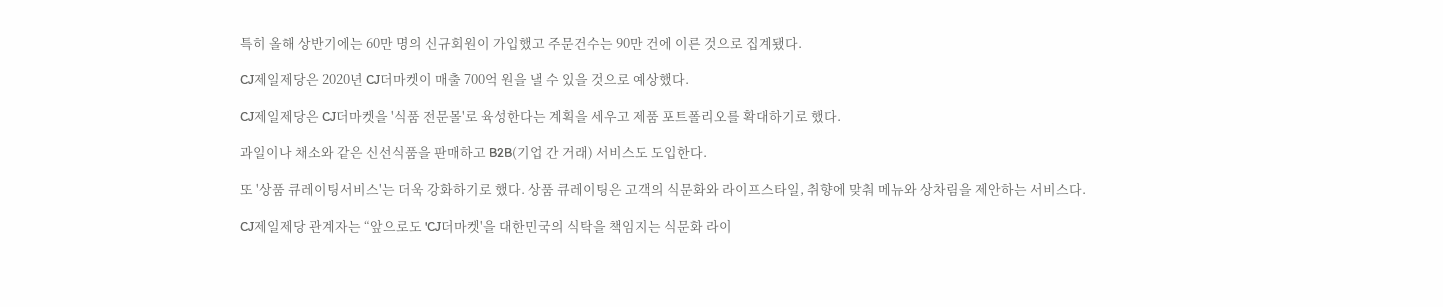특히 올해 상반기에는 60만 명의 신규회원이 가입했고 주문건수는 90만 건에 이른 것으로 집계됐다.

CJ제일제당은 2020년 CJ더마켓이 매출 700억 원을 낼 수 있을 것으로 예상했다.

CJ제일제당은 CJ더마켓을 '식품 전문몰'로 육성한다는 계획을 세우고 제품 포트폴리오를 확대하기로 했다.

과일이나 채소와 같은 신선식품을 판매하고 B2B(기업 간 거래) 서비스도 도입한다.

또 '상품 큐레이팅서비스'는 더욱 강화하기로 했다. 상품 큐레이팅은 고객의 식문화와 라이프스타일, 취향에 맞춰 메뉴와 상차림을 제안하는 서비스다.

CJ제일제당 관계자는 “앞으로도 'CJ더마켓'을 대한민국의 식탁을 책임지는 식문화 라이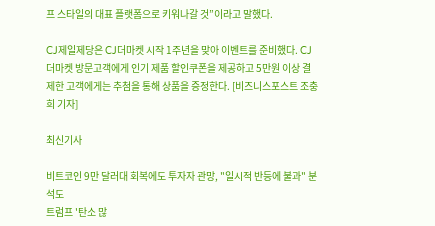프 스타일의 대표 플랫폼으로 키워나갈 것”이라고 말했다.

CJ제일제당은 CJ더마켓 시작 1주년을 맞아 이벤트를 준비했다. CJ더마켓 방문고객에게 인기 제품 할인쿠폰을 제공하고 5만원 이상 결제한 고객에게는 추첨을 통해 상품을 증정한다. [비즈니스포스트 조충희 기자]

최신기사

비트코인 9만 달러대 회복에도 투자자 관망, "일시적 반등에 불과" 분석도
트럼프 '탄소 많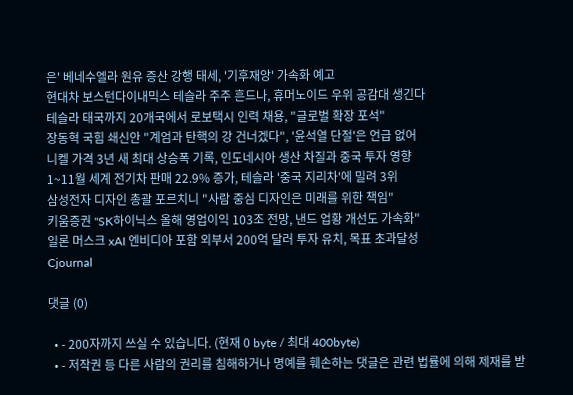은' 베네수엘라 원유 증산 강행 태세, '기후재앙' 가속화 예고
현대차 보스턴다이내믹스 테슬라 주주 흔드나, 휴머노이드 우위 공감대 생긴다
테슬라 태국까지 20개국에서 로보택시 인력 채용, "글로벌 확장 포석"
장동혁 국힘 쇄신안 "계엄과 탄핵의 강 건너겠다", '윤석열 단절'은 언급 없어
니켈 가격 3년 새 최대 상승폭 기록, 인도네시아 생산 차질과 중국 투자 영향
1~11월 세계 전기차 판매 22.9% 증가, 테슬라 '중국 지리차'에 밀려 3위
삼성전자 디자인 총괄 포르치니 "사람 중심 디자인은 미래를 위한 책임"
키움증권 "SK하이닉스 올해 영업이익 103조 전망, 낸드 업황 개선도 가속화"
일론 머스크 xAI 엔비디아 포함 외부서 200억 달러 투자 유치, 목표 초과달성
Cjournal

댓글 (0)

  • - 200자까지 쓰실 수 있습니다. (현재 0 byte / 최대 400byte)
  • - 저작권 등 다른 사람의 권리를 침해하거나 명예를 훼손하는 댓글은 관련 법률에 의해 제재를 받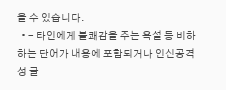을 수 있습니다.
  • - 타인에게 불쾌감을 주는 욕설 등 비하하는 단어가 내용에 포함되거나 인신공격성 글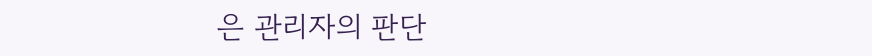은 관리자의 판단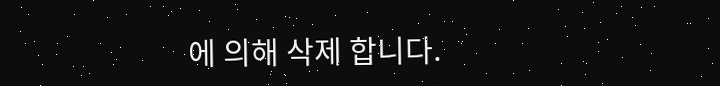에 의해 삭제 합니다.